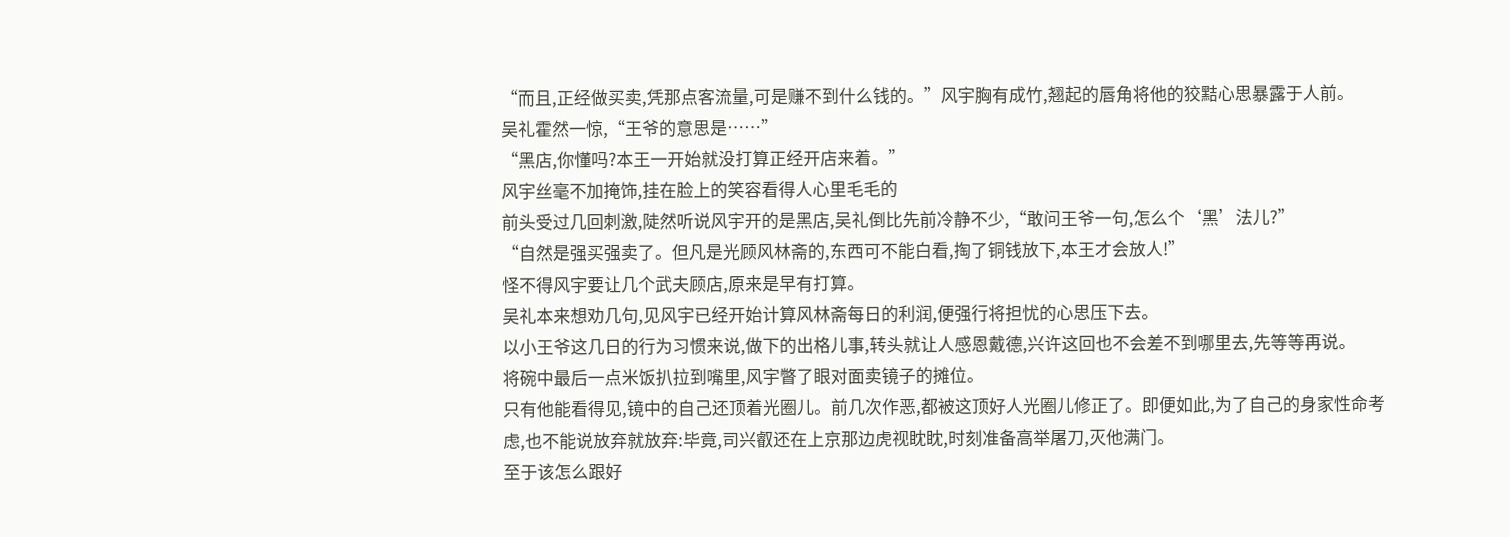“而且,正经做买卖,凭那点客流量,可是赚不到什么钱的。”风宇胸有成竹,翘起的唇角将他的狡黠心思暴露于人前。
吴礼霍然一惊,“王爷的意思是……”
“黑店,你懂吗?本王一开始就没打算正经开店来着。”
风宇丝毫不加掩饰,挂在脸上的笑容看得人心里毛毛的
前头受过几回刺激,陡然听说风宇开的是黑店,吴礼倒比先前冷静不少,“敢问王爷一句,怎么个‘黑’法儿?”
“自然是强买强卖了。但凡是光顾风林斋的,东西可不能白看,掏了铜钱放下,本王才会放人!”
怪不得风宇要让几个武夫顾店,原来是早有打算。
吴礼本来想劝几句,见风宇已经开始计算风林斋每日的利润,便强行将担忧的心思压下去。
以小王爷这几日的行为习惯来说,做下的出格儿事,转头就让人感恩戴德,兴许这回也不会差不到哪里去,先等等再说。
将碗中最后一点米饭扒拉到嘴里,风宇瞥了眼对面卖镜子的摊位。
只有他能看得见,镜中的自己还顶着光圈儿。前几次作恶,都被这顶好人光圈儿修正了。即便如此,为了自己的身家性命考虑,也不能说放弃就放弃:毕竟,司兴叡还在上京那边虎视眈眈,时刻准备高举屠刀,灭他满门。
至于该怎么跟好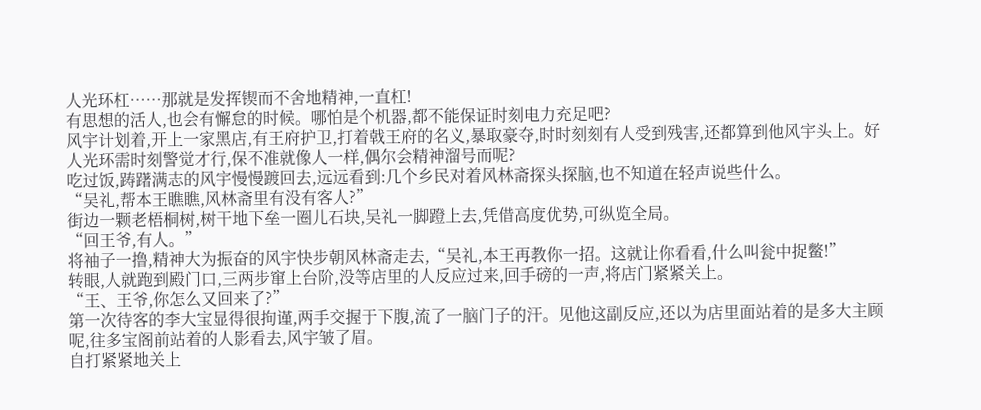人光环杠……那就是发挥锲而不舍地精神,一直杠!
有思想的活人,也会有懈怠的时候。哪怕是个机器,都不能保证时刻电力充足吧?
风宇计划着,开上一家黑店,有王府护卫,打着戟王府的名义,暴取豪夺,时时刻刻有人受到残害,还都算到他风宇头上。好人光环需时刻警觉才行,保不准就像人一样,偶尔会精神溜号而呢?
吃过饭,踌躇满志的风宇慢慢踱回去,远远看到:几个乡民对着风林斋探头探脑,也不知道在轻声说些什么。
“吴礼,帮本王瞧瞧,风林斋里有没有客人?”
街边一颗老梧桐树,树干地下垒一圈儿石块,吴礼一脚蹬上去,凭借高度优势,可纵览全局。
“回王爷,有人。”
将袖子一撸,精神大为振奋的风宇快步朝风林斋走去,“吴礼,本王再教你一招。这就让你看看,什么叫瓮中捉鳖!”
转眼,人就跑到殿门口,三两步窜上台阶,没等店里的人反应过来,回手磅的一声,将店门紧紧关上。
“王、王爷,你怎么又回来了?”
第一次待客的李大宝显得很拘谨,两手交握于下腹,流了一脑门子的汗。见他这副反应,还以为店里面站着的是多大主顾呢,往多宝阁前站着的人影看去,风宇皱了眉。
自打紧紧地关上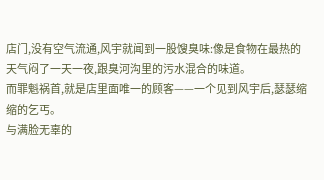店门,没有空气流通,风宇就闻到一股馊臭味:像是食物在最热的天气闷了一天一夜,跟臭河沟里的污水混合的味道。
而罪魁祸首,就是店里面唯一的顾客——一个见到风宇后,瑟瑟缩缩的乞丐。
与满脸无辜的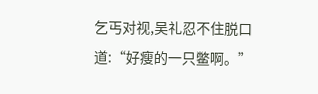乞丐对视,吴礼忍不住脱口道:“好瘦的一只鳖啊。”